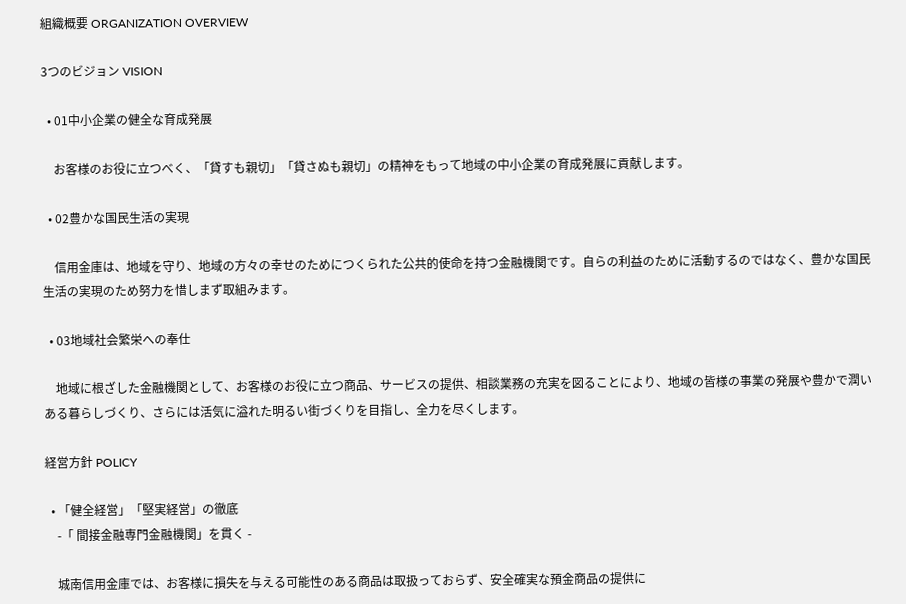組織概要 ORGANIZATION OVERVIEW

3つのビジョン VISION

  • 01中小企業の健全な育成発展

    お客様のお役に立つべく、「貸すも親切」「貸さぬも親切」の精神をもって地域の中小企業の育成発展に貢献します。

  • 02豊かな国民生活の実現

    信用金庫は、地域を守り、地域の方々の幸せのためにつくられた公共的使命を持つ金融機関です。自らの利益のために活動するのではなく、豊かな国民生活の実現のため努力を惜しまず取組みます。

  • 03地域社会繁栄への奉仕

    地域に根ざした金融機関として、お客様のお役に立つ商品、サービスの提供、相談業務の充実を図ることにより、地域の皆様の事業の発展や豊かで潤いある暮らしづくり、さらには活気に溢れた明るい街づくりを目指し、全力を尽くします。

経営方針 POLICY

  • 「健全経営」「堅実経営」の徹底
    -「 間接金融専門金融機関」を貫く -

    城南信用金庫では、お客様に損失を与える可能性のある商品は取扱っておらず、安全確実な預金商品の提供に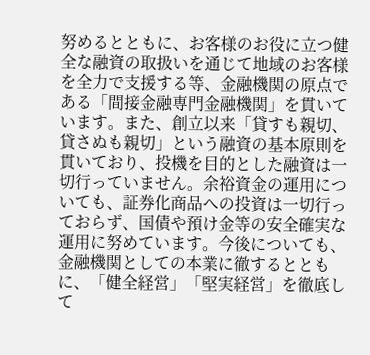努めるとともに、お客様のお役に立つ健全な融資の取扱いを通じて地域のお客様を全力で支援する等、金融機関の原点である「間接金融専門金融機関」を貫いています。また、創立以来「貸すも親切、貸さぬも親切」という融資の基本原則を貫いており、投機を目的とした融資は一切行っていません。余裕資金の運用についても、証券化商品への投資は一切行っておらず、国債や預け金等の安全確実な運用に努めています。今後についても、金融機関としての本業に徹するとともに、「健全経営」「堅実経営」を徹底して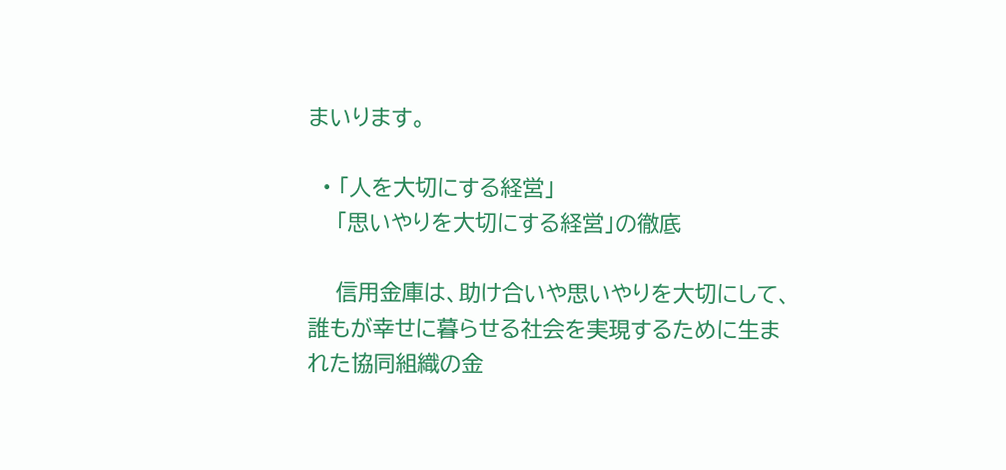まいります。

  • 「人を大切にする経営」
    「思いやりを大切にする経営」の徹底

    信用金庫は、助け合いや思いやりを大切にして、誰もが幸せに暮らせる社会を実現するために生まれた協同組織の金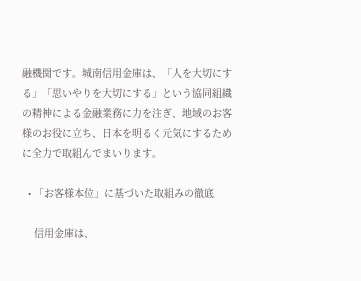融機関です。城南信用金庫は、「人を大切にする」「思いやりを大切にする」という協同組織の精神による金融業務に力を注ぎ、地域のお客様のお役に立ち、日本を明るく元気にするために全力で取組んでまいります。

  • 「お客様本位」に基づいた取組みの徹底

    信用金庫は、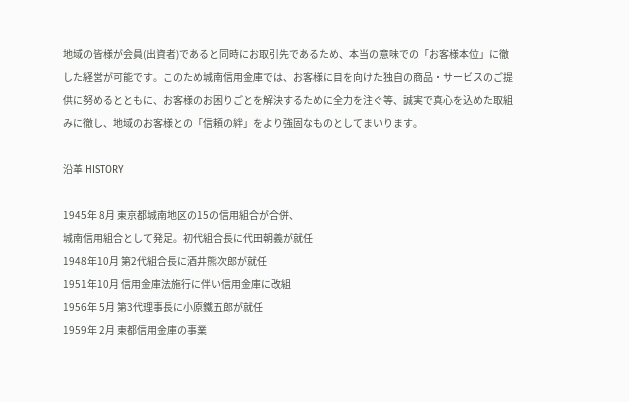地域の皆様が会員(出資者)であると同時にお取引先であるため、本当の意味での「お客様本位」に徹した経営が可能です。このため城南信用金庫では、お客様に目を向けた独自の商品・サービスのご提供に努めるとともに、お客様のお困りごとを解決するために全力を注ぐ等、誠実で真心を込めた取組みに徹し、地域のお客様との「信頼の絆」をより強固なものとしてまいります。

沿革 HISTORY

1945年 8月 東京都城南地区の15の信用組合が合併、
城南信用組合として発足。初代組合長に代田朝義が就任
1948年10月 第2代組合長に酒井熊次郎が就任
1951年10月 信用金庫法施行に伴い信用金庫に改組
1956年 5月 第3代理事長に小原鐵五郎が就任
1959年 2月 東都信用金庫の事業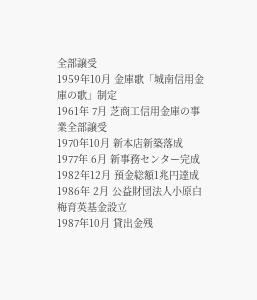全部譲受
1959年10月 金庫歌「城南信用金庫の歌」制定
1961年 7月 芝商工信用金庫の事業全部譲受
1970年10月 新本店新築落成
1977年 6月 新事務センター完成
1982年12月 預金総額1兆円達成
1986年 2月 公益財団法人小原白梅育英基金設立
1987年10月 貸出金残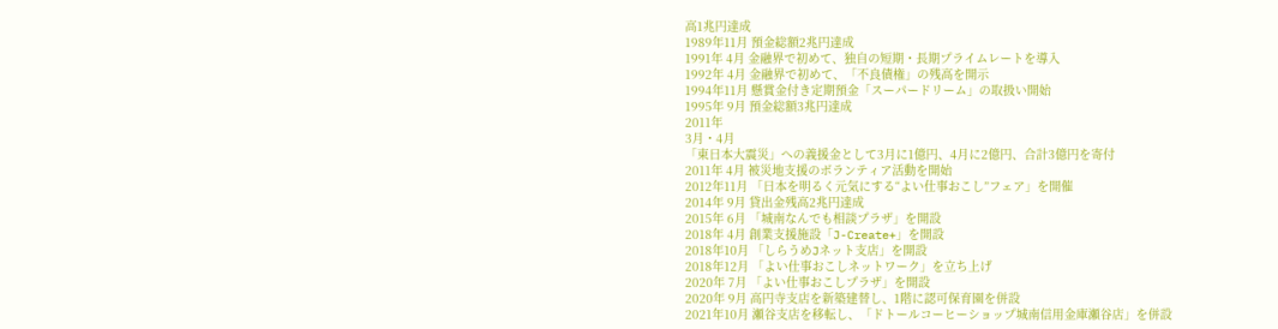高1兆円達成
1989年11月 預金総額2兆円達成
1991年 4月 金融界で初めて、独自の短期・長期プライムレートを導入
1992年 4月 金融界で初めて、「不良債権」の残高を開示
1994年11月 懸賞金付き定期預金「スーパードリーム」の取扱い開始
1995年 9月 預金総額3兆円達成
2011年
3月・4月
「東日本大震災」への義援金として3月に1億円、4月に2億円、合計3億円を寄付
2011年 4月 被災地支援のボランティア活動を開始
2012年11月 「日本を明るく元気にする“よい仕事おこし”フェア」を開催
2014年 9月 貸出金残高2兆円達成
2015年 6月 「城南なんでも相談プラザ」を開設
2018年 4月 創業支援施設「J-Create+」を開設
2018年10月 「しらうめJネット支店」を開設
2018年12月 「よい仕事おこしネットワーク」を立ち上げ
2020年 7月 「よい仕事おこしプラザ」を開設
2020年 9月 高円寺支店を新築建替し、1階に認可保育園を併設
2021年10月 瀬谷支店を移転し、「ドトールコーヒーショップ城南信用金庫瀬谷店」を併設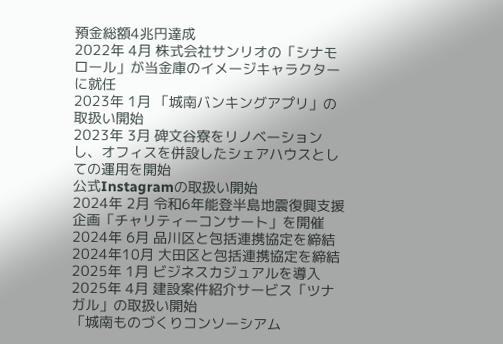預金総額4兆円達成
2022年 4月 株式会社サンリオの「シナモロール」が当金庫のイメージキャラクターに就任
2023年 1月 「城南バンキングアプリ」の取扱い開始
2023年 3月 碑文谷寮をリノベーションし、オフィスを併設したシェアハウスとしての運用を開始
公式Instagramの取扱い開始
2024年 2月 令和6年能登半島地震復興支援企画「チャリティーコンサート」を開催
2024年 6月 品川区と包括連携協定を締結
2024年10月 大田区と包括連携協定を締結
2025年 1月 ビジネスカジュアルを導入
2025年 4月 建設案件紹介サービス「ツナガル」の取扱い開始
「城南ものづくりコンソーシアム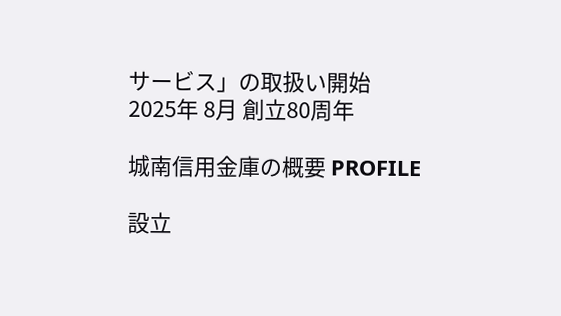サービス」の取扱い開始
2025年 8月 創立80周年

城南信用金庫の概要 PROFILE

設立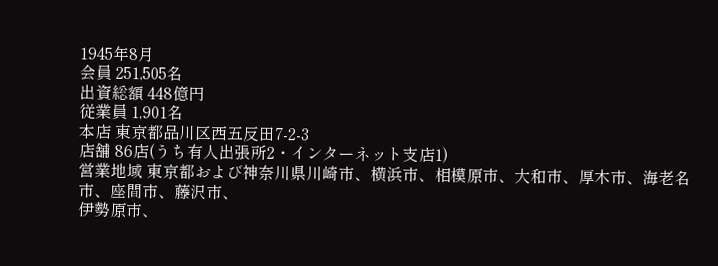1945年8月
会員 251,505名
出資総額 448億円
従業員 1,901名
本店 東京都品川区西五反田7-2-3
店舗 86店(うち有人出張所2・インターネット支店1)
営業地域 東京都および神奈川県川崎市、横浜市、相模原市、大和市、厚木市、海老名市、座間市、藤沢市、
伊勢原市、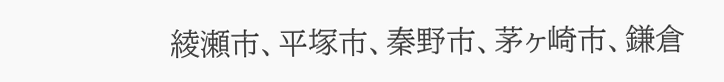綾瀬市、平塚市、秦野市、茅ヶ崎市、鎌倉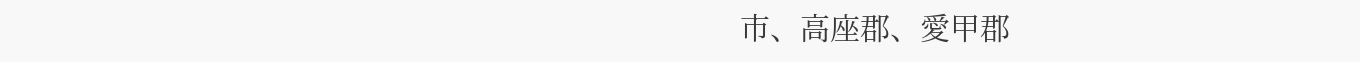市、高座郡、愛甲郡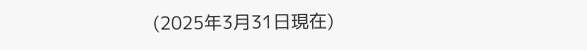(2025年3月31日現在)